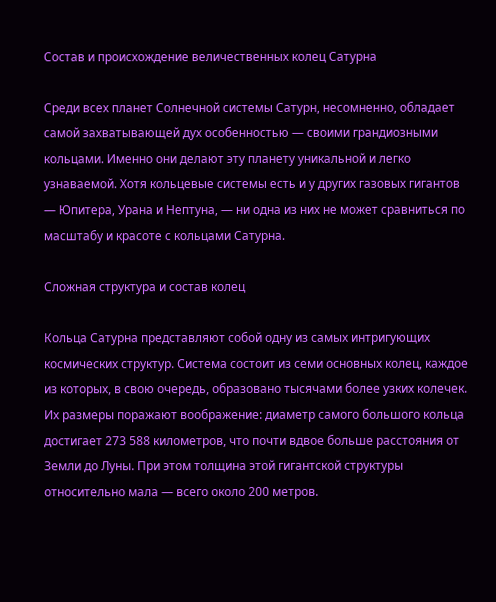Состав и происхождение величественных колец Сатурна

Среди всех планет Солнечной системы Сатурн, несомненно, обладает самой захватывающей дух особенностью — своими грандиозными кольцами. Именно они делают эту планету уникальной и легко узнаваемой. Хотя кольцевые системы есть и у других газовых гигантов — Юпитера, Урана и Нептуна, — ни одна из них не может сравниться по масштабу и красоте с кольцами Сатурна.

Сложная структура и состав колец

Кольца Сатурна представляют собой одну из самых интригующих космических структур. Система состоит из семи основных колец, каждое из которых, в свою очередь, образовано тысячами более узких колечек. Их размеры поражают воображение: диаметр самого большого кольца достигает 273 588 километров, что почти вдвое больше расстояния от Земли до Луны. При этом толщина этой гигантской структуры относительно мала — всего около 200 метров.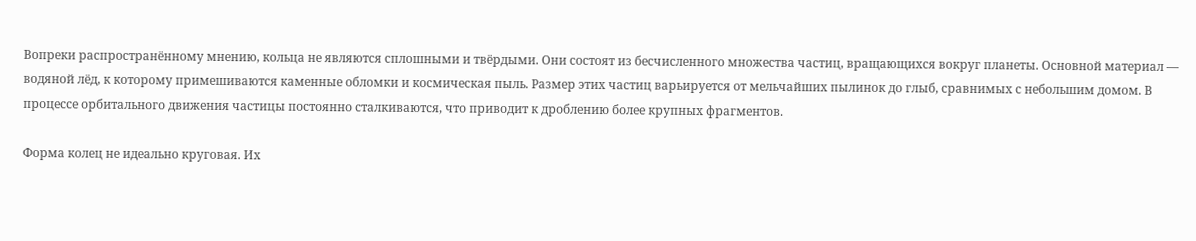Вопреки распространённому мнению, кольца не являются сплошными и твёрдыми. Они состоят из бесчисленного множества частиц, вращающихся вокруг планеты. Основной материал — водяной лёд, к которому примешиваются каменные обломки и космическая пыль. Размер этих частиц варьируется от мельчайших пылинок до глыб, сравнимых с небольшим домом. В процессе орбитального движения частицы постоянно сталкиваются, что приводит к дроблению более крупных фрагментов.

Форма колец не идеально круговая. Их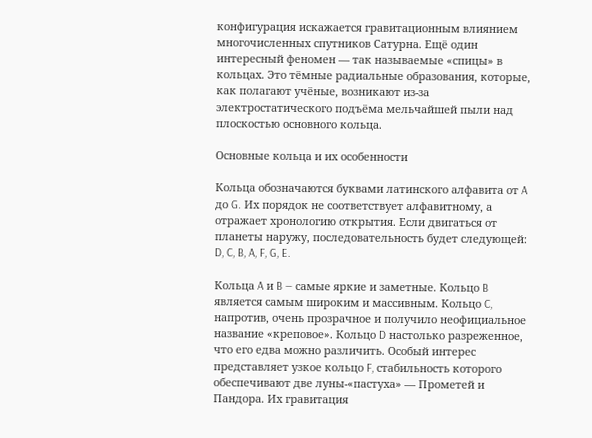конфигурация искажается гравитационным влиянием многочисленных спутников Сатурна. Ещё один интересный феномен — так называемые «спицы» в кольцах. Это тёмные радиальные образования, которые, как полагают учёные, возникают из-за электростатического подъёма мельчайшей пыли над плоскостью основного кольца.

Основные кольца и их особенности

Кольца обозначаются буквами латинского алфавита от A до G. Их порядок не соответствует алфавитному, а отражает хронологию открытия. Если двигаться от планеты наружу, последовательность будет следующей: D, C, B, A, F, G, E.

Кольца A и B — самые яркие и заметные. Кольцо B является самым широким и массивным. Кольцо C, напротив, очень прозрачное и получило неофициальное название «креповое». Кольцо D настолько разреженное, что его едва можно различить. Особый интерес представляет узкое кольцо F, стабильность которого обеспечивают две луны-«пастуха» — Прометей и Пандора. Их гравитация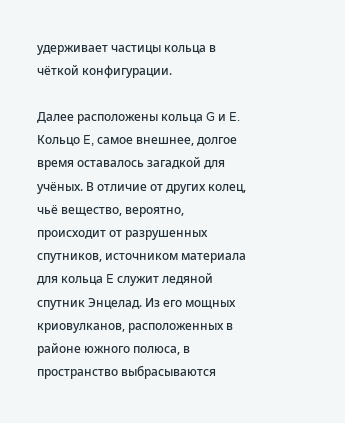удерживает частицы кольца в чёткой конфигурации.

Далее расположены кольца G и E. Кольцо E, самое внешнее, долгое время оставалось загадкой для учёных. В отличие от других колец, чьё вещество, вероятно, происходит от разрушенных спутников, источником материала для кольца E служит ледяной спутник Энцелад. Из его мощных криовулканов, расположенных в районе южного полюса, в пространство выбрасываются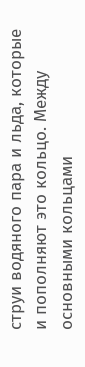струи водяного пара и льда, которые и пополняют это кольцо. Между основными кольцами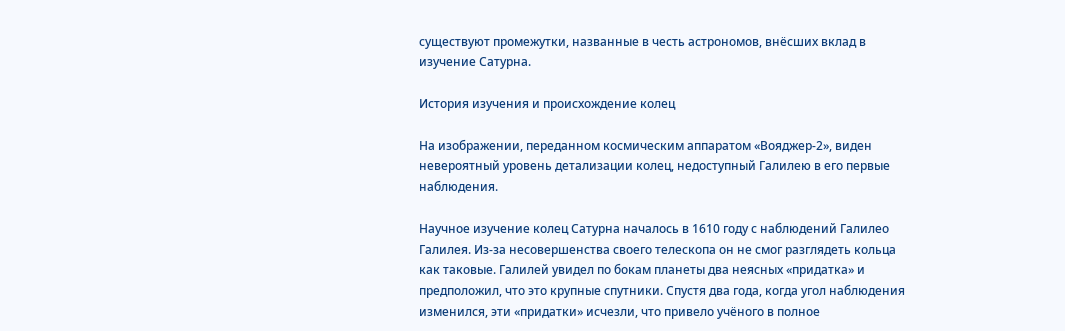существуют промежутки, названные в честь астрономов, внёсших вклад в изучение Сатурна.

История изучения и происхождение колец

На изображении, переданном космическим аппаратом «Вояджер-2», виден невероятный уровень детализации колец, недоступный Галилею в его первые наблюдения.

Научное изучение колец Сатурна началось в 1610 году с наблюдений Галилео Галилея. Из-за несовершенства своего телескопа он не смог разглядеть кольца как таковые. Галилей увидел по бокам планеты два неясных «придатка» и предположил, что это крупные спутники. Спустя два года, когда угол наблюдения изменился, эти «придатки» исчезли, что привело учёного в полное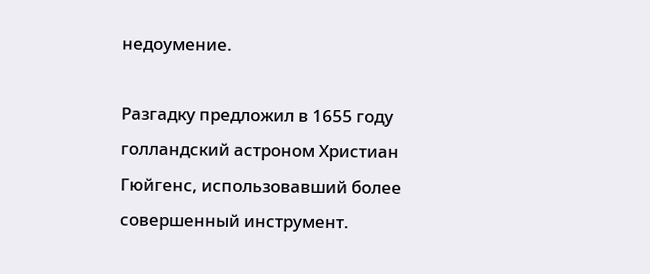недоумение.

Разгадку предложил в 1655 году голландский астроном Христиан Гюйгенс, использовавший более совершенный инструмент.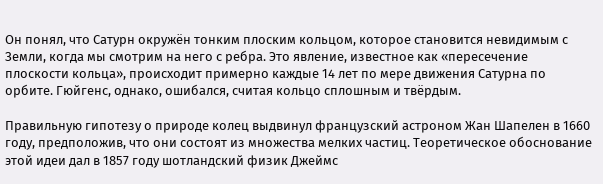Он понял, что Сатурн окружён тонким плоским кольцом, которое становится невидимым с Земли, когда мы смотрим на него с ребра. Это явление, известное как «пересечение плоскости кольца», происходит примерно каждые 14 лет по мере движения Сатурна по орбите. Гюйгенс, однако, ошибался, считая кольцо сплошным и твёрдым.

Правильную гипотезу о природе колец выдвинул французский астроном Жан Шапелен в 1660 году, предположив, что они состоят из множества мелких частиц. Теоретическое обоснование этой идеи дал в 1857 году шотландский физик Джеймс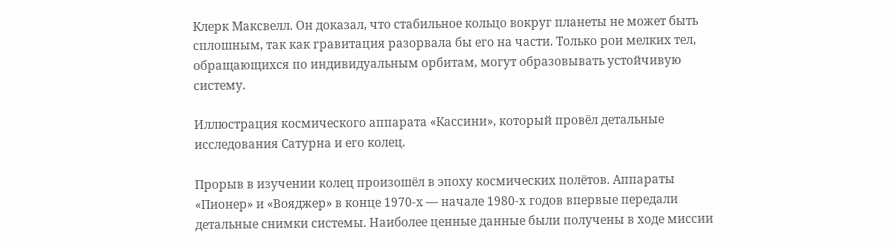Клерк Максвелл. Он доказал, что стабильное кольцо вокруг планеты не может быть сплошным, так как гравитация разорвала бы его на части. Только рои мелких тел, обращающихся по индивидуальным орбитам, могут образовывать устойчивую систему.

Иллюстрация космического аппарата «Кассини», который провёл детальные исследования Сатурна и его колец.

Прорыв в изучении колец произошёл в эпоху космических полётов. Аппараты «Пионер» и «Вояджер» в конце 1970-х — начале 1980-х годов впервые передали детальные снимки системы. Наиболее ценные данные были получены в ходе миссии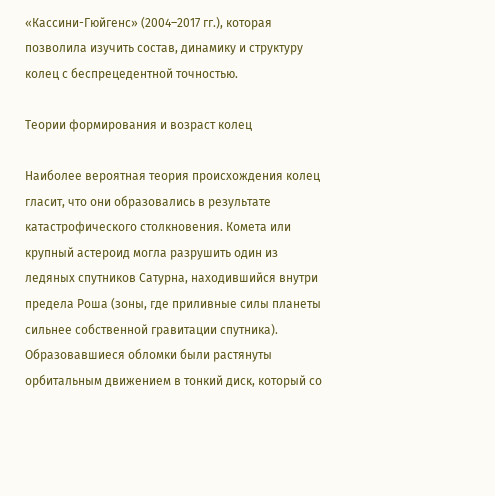«Кассини-Гюйгенс» (2004–2017 гг.), которая позволила изучить состав, динамику и структуру колец с беспрецедентной точностью.

Теории формирования и возраст колец

Наиболее вероятная теория происхождения колец гласит, что они образовались в результате катастрофического столкновения. Комета или крупный астероид могла разрушить один из ледяных спутников Сатурна, находившийся внутри предела Роша (зоны, где приливные силы планеты сильнее собственной гравитации спутника). Образовавшиеся обломки были растянуты орбитальным движением в тонкий диск, который со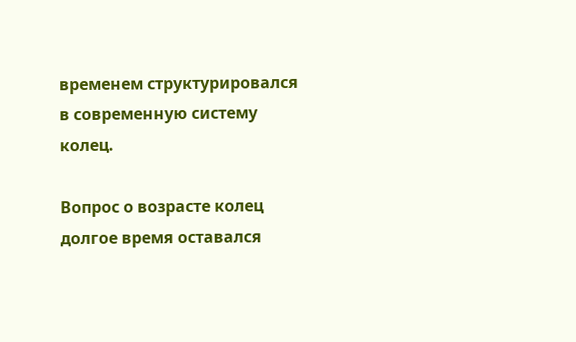временем структурировался в современную систему колец.

Вопрос о возрасте колец долгое время оставался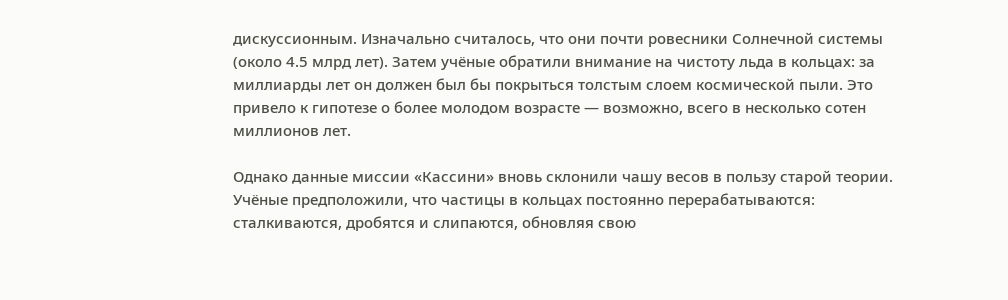дискуссионным. Изначально считалось, что они почти ровесники Солнечной системы (около 4.5 млрд лет). Затем учёные обратили внимание на чистоту льда в кольцах: за миллиарды лет он должен был бы покрыться толстым слоем космической пыли. Это привело к гипотезе о более молодом возрасте — возможно, всего в несколько сотен миллионов лет.

Однако данные миссии «Кассини» вновь склонили чашу весов в пользу старой теории. Учёные предположили, что частицы в кольцах постоянно перерабатываются: сталкиваются, дробятся и слипаются, обновляя свою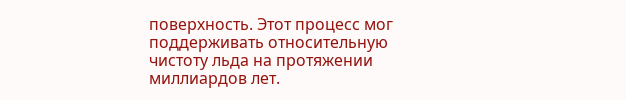поверхность. Этот процесс мог поддерживать относительную чистоту льда на протяжении миллиардов лет.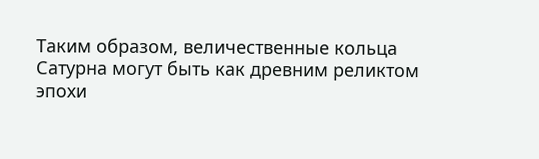Таким образом, величественные кольца Сатурна могут быть как древним реликтом эпохи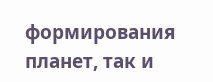формирования планет, так и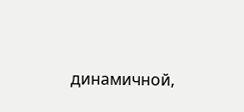динамичной,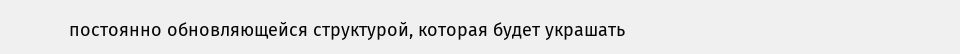постоянно обновляющейся структурой, которая будет украшать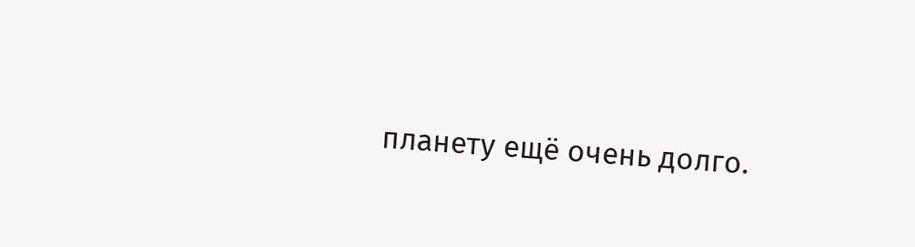планету ещё очень долго.